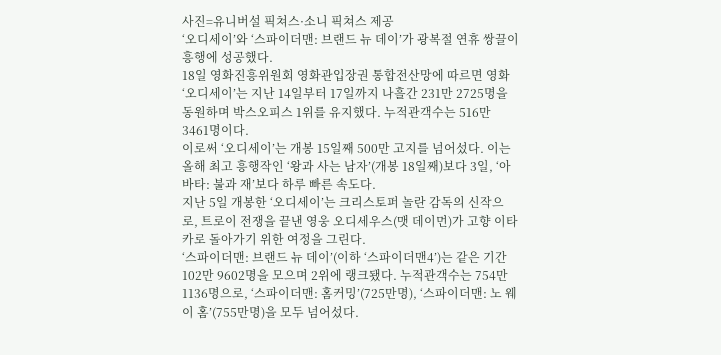사진=유니버설 픽쳐스·소니 픽쳐스 제공
‘오디세이’와 ‘스파이더맨: 브랜드 뉴 데이’가 광복절 연휴 쌍끌이 흥행에 성공했다.
18일 영화진흥위원회 영화관입장권 통합전산망에 따르면 영화 ‘오디세이’는 지난 14일부터 17일까지 나흘간 231만 2725명을 동원하며 박스오피스 1위를 유지했다. 누적관객수는 516만 3461명이다.
이로써 ‘오디세이’는 개봉 15일째 500만 고지를 넘어섰다. 이는 올해 최고 흥행작인 ‘왕과 사는 남자’(개봉 18일째)보다 3일, ‘아바타: 불과 재’보다 하루 빠른 속도다.
지난 5일 개봉한 ‘오디세이’는 크리스토퍼 놀란 감독의 신작으로, 트로이 전쟁을 끝낸 영웅 오디세우스(맷 데이먼)가 고향 이타카로 돌아가기 위한 여정을 그린다.
‘스파이더맨: 브랜드 뉴 데이’(이하 ‘스파이더맨4’)는 같은 기간 102만 9602명을 모으며 2위에 랭크됐다. 누적관객수는 754만 1136명으로, ‘스파이더맨: 홈커밍’(725만명), ‘스파이더맨: 노 웨이 홈’(755만명)을 모두 넘어섰다.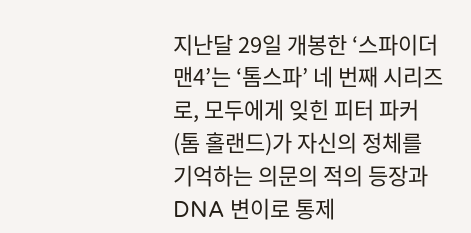지난달 29일 개봉한 ‘스파이더맨4’는 ‘톰스파’ 네 번째 시리즈로, 모두에게 잊힌 피터 파커(톰 홀랜드)가 자신의 정체를 기억하는 의문의 적의 등장과 DNA 변이로 통제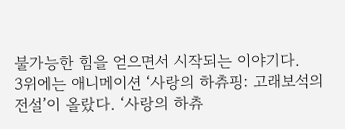불가능한 힘을 얻으면서 시작되는 이야기다.
3위에는 애니메이션 ‘사랑의 하츄핑: 고래보석의 전설’이 올랐다. ‘사랑의 하츄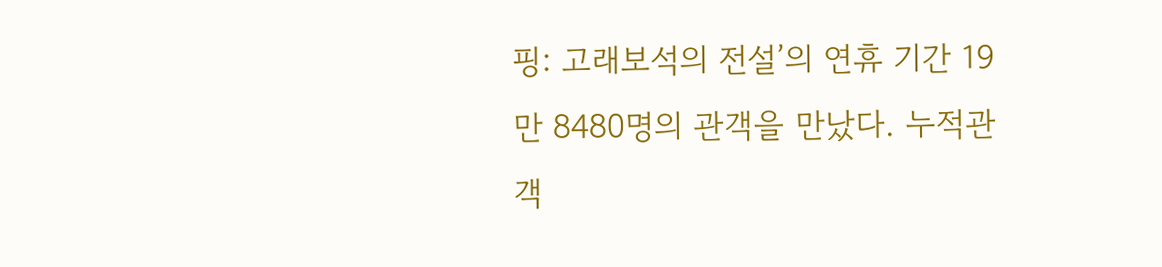핑: 고래보석의 전설’의 연휴 기간 19만 8480명의 관객을 만났다. 누적관객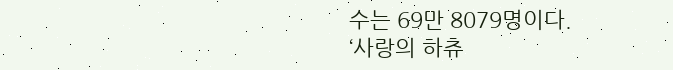수는 69만 8079명이다.
‘사랑의 하츄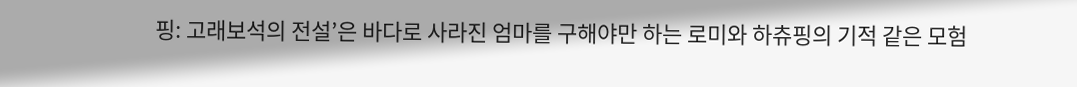핑: 고래보석의 전설’은 바다로 사라진 엄마를 구해야만 하는 로미와 하츄핑의 기적 같은 모험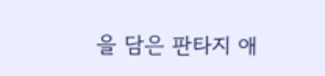을 담은 판타지 애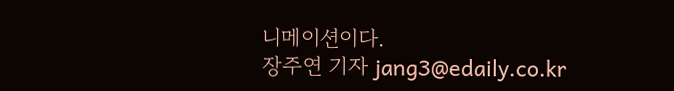니메이션이다.
장주연 기자 jang3@edaily.co.kr